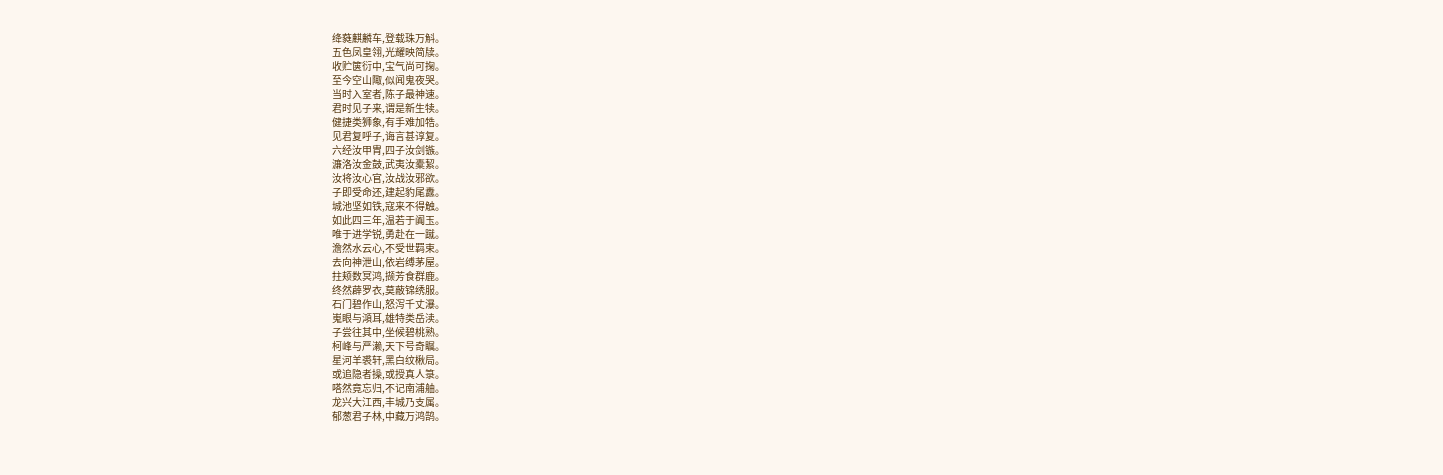绛蕤麒麟车,登载珠万斛。
五色凤皇翎,光耀映简牍。
收贮箧衍中,宝气尚可掬。
至今空山陬,似闻鬼夜哭。
当时入室者,陈子最神速。
君时见子来,谓是新生犊。
健捷类狮象,有手难加牿。
见君复呼子,诲言甚谆复。
六经汝甲胄,四子汝剑镞。
濂洛汝金鼓,武夷汝橐絜。
汝将汝心官,汝战汝邪欲。
子即受命还,建起豹尾纛。
城池坚如铁,寇来不得触。
如此四三年,温若于阗玉。
唯于进学锐,勇赴在一蹴。
澹然水云心,不受世羁束。
去向神泄山,依岩缚茅屋。
拄颊数冥鸿,撷芳食群鹿。
终然薜罗衣,莫蔽锦绣服。
石门碧作山,怒泻千丈瀑。
嵬眼与澒耳,雄特类岳渎。
子尝往其中,坐候碧桃熟。
柯峰与严濑,天下号奇瞩。
星河羊裘轩,黑白纹楸局。
或追隐者操,或授真人箓。
嗒然竟忘归,不记南浦舳。
龙兴大江西,丰城乃支属。
郁葱君子林,中藏万鸿鹄。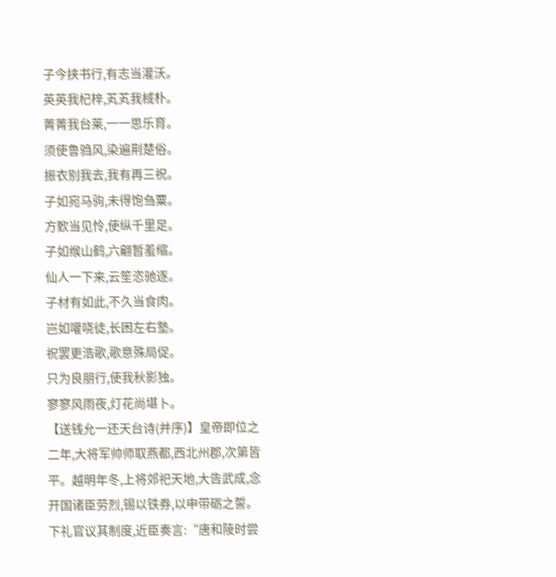子今挟书行,有志当灌沃。
英英我杞梓,芄芄我棫朴。
菁菁我台莱,一一思乐育。
须使鲁驺风,染遍荆楚俗。
振衣别我去,我有再三祝。
子如宛马驹,未得饱刍粟。
方歅当见怜,使纵千里足。
子如缑山鹤,六翩暂羞缩。
仙人一下来,云笙恣驰逐。
子材有如此,不久当食肉。
岂如嚾哓徒,长困左右塾。
祝罢更浩歌,歌意殊局促。
只为良朋行,使我秋影独。
寥寥风雨夜,灯花尚堪卜。
【送钱允一还天台诗(并序)】皇帝即位之二年,大将军帅师取燕都,西北州郡,次第皆平。越明年冬,上将郊祀天地,大告武成,念开国诸臣劳烈,锡以铁券,以申带砺之誓。下礼官议其制度,近臣奏言:“唐和陵时尝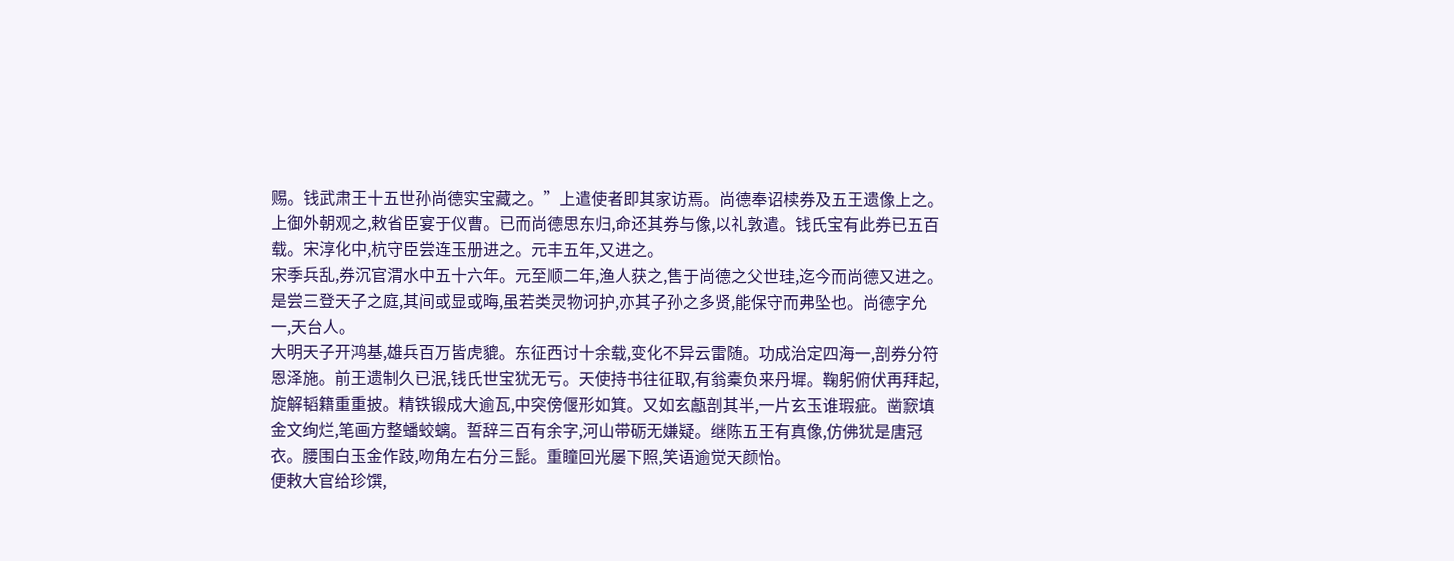赐。钱武肃王十五世孙尚德实宝藏之。”上遣使者即其家访焉。尚德奉诏椟券及五王遗像上之。上御外朝观之,敕省臣宴于仪曹。已而尚德思东归,命还其券与像,以礼敦遣。钱氏宝有此券已五百载。宋淳化中,杭守臣尝连玉册进之。元丰五年,又进之。
宋季兵乱,券沉官渭水中五十六年。元至顺二年,渔人获之,售于尚德之父世珪,迄今而尚德又进之。是尝三登天子之庭,其间或显或晦,虽若类灵物诃护,亦其子孙之多贤,能保守而弗坠也。尚德字允一,天台人。
大明天子开鸿基,雄兵百万皆虎貔。东征西讨十余载,变化不异云雷随。功成治定四海一,剖券分符恩泽施。前王遗制久已泯,钱氏世宝犹无亏。天使持书往征取,有翁橐负来丹墀。鞠躬俯伏再拜起,旋解韬籍重重披。精铁锻成大逾瓦,中突傍偃形如箕。又如玄甗剖其半,一片玄玉谁瑕疵。凿窾填金文绚烂,笔画方整蟠蛟螭。誓辞三百有余字,河山带砺无嫌疑。继陈五王有真像,仿佛犹是唐冠衣。腰围白玉金作跂,吻角左右分三髭。重瞳回光屡下照,笑语逾觉天颜怡。
便敕大官给珍馔,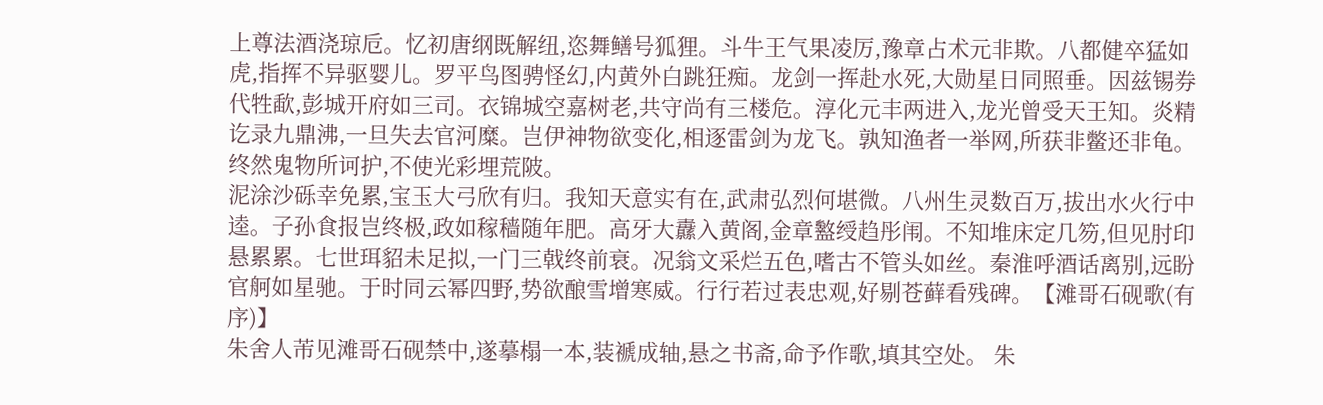上尊法酒浇琼卮。忆初唐纲既解纽,恣舞鳝号狐狸。斗牛王气果凌厉,豫章占术元非欺。八都健卒猛如虎,指挥不异驱婴儿。罗平鸟图骋怪幻,内黄外白跳狂痴。龙剑一挥赴水死,大勋星日同照垂。因兹锡券代牲歃,彭城开府如三司。衣锦城空嘉树老,共守尚有三楼危。淳化元丰两进入,龙光曾受天王知。炎精讫录九鼎沸,一旦失去官河糜。岂伊神物欲变化,相逐雷剑为龙飞。孰知渔者一举网,所获非鳖还非龟。终然鬼物所诃护,不使光彩埋荒陂。
泥涂沙砾幸免累,宝玉大弓欣有归。我知天意实有在,武肃弘烈何堪微。八州生灵数百万,拔出水火行中逵。子孙食报岂终极,政如稼穑随年肥。高牙大纛入黄阁,金章盭绶趋彤闱。不知堆床定几笏,但见肘印悬累累。七世珥貂未足拟,一门三戟终前衰。况翁文采烂五色,嗜古不管头如丝。秦淮呼酒话离别,远盼官舸如星驰。于时同云幂四野,势欲酿雪增寒威。行行若过表忠观,好剔苍藓看残碑。【滩哥石砚歌(有序)】
朱舍人芾见滩哥石砚禁中,遂摹榻一本,装褫成轴,悬之书斋,命予作歌,填其空处。 朱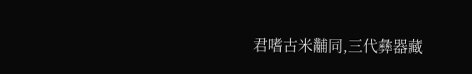君嗜古米黼同,三代彝器藏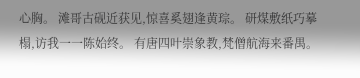心胸。 滩哥古砚近获见,惊喜奚翅逢黄琮。 研煤敷纸巧摹榻,访我一一陈始终。 有唐四叶崇象教,梵僧航海来番禺。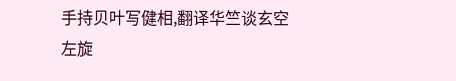手持贝叶写健相,翻译华竺谈玄空
左旋